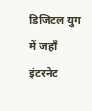डिजिटल युग में जहाँ इंटरनेट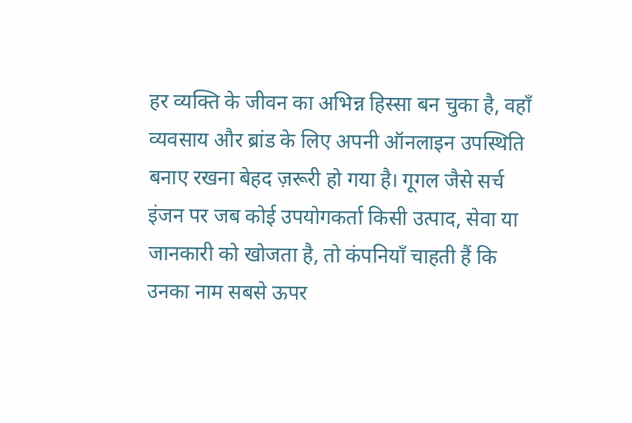हर व्यक्ति के जीवन का अभिन्न हिस्सा बन चुका है, वहाँ व्यवसाय और ब्रांड के लिए अपनी ऑनलाइन उपस्थिति बनाए रखना बेहद ज़रूरी हो गया है। गूगल जैसे सर्च इंजन पर जब कोई उपयोगकर्ता किसी उत्पाद, सेवा या जानकारी को खोजता है, तो कंपनियाँ चाहती हैं कि उनका नाम सबसे ऊपर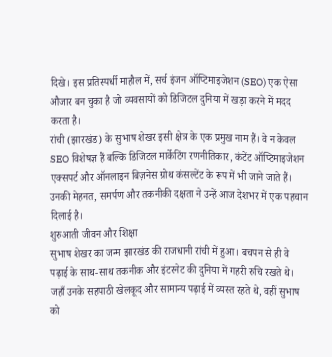दिखे। इस प्रतिस्पर्धी माहौल में, सर्च इंजन ऑप्टिमाइजेशन (SEO) एक ऐसा औजार बन चुका है जो व्यवसायों को डिजिटल दुनिया में खड़ा करने में मदद करता है।
रांची (झारखंड) के सुभाष शेखर इसी क्षेत्र के एक प्रमुख नाम हैं। वे न केवल SEO विशेषज्ञ हैं बल्कि डिजिटल मार्केटिंग रणनीतिकार, कंटेंट ऑप्टिमाइजेशन एक्सपर्ट और ऑनलाइन बिज़नेस ग्रोथ कंसल्टेंट के रूप में भी जाने जाते हैं। उनकी मेहनत, समर्पण और तकनीकी दक्षता ने उन्हें आज देशभर में एक पहचान दिलाई है।
शुरुआती जीवन और शिक्षा
सुभाष शेखर का जन्म झारखंड की राजधानी रांची में हुआ। बचपन से ही वे पढ़ाई के साथ-साथ तकनीक और इंटरनेट की दुनिया में गहरी रुचि रखते थे। जहाँ उनके सहपाठी खेलकूद और सामान्य पढ़ाई में व्यस्त रहते थे, वहीं सुभाष को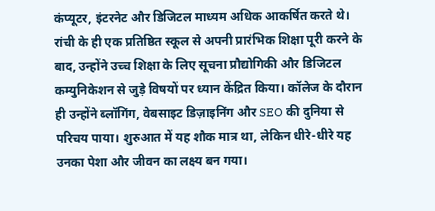कंप्यूटर, इंटरनेट और डिजिटल माध्यम अधिक आकर्षित करते थे।
रांची के ही एक प्रतिष्ठित स्कूल से अपनी प्रारंभिक शिक्षा पूरी करने के बाद, उन्होंने उच्च शिक्षा के लिए सूचना प्रौद्योगिकी और डिजिटल कम्युनिकेशन से जुड़े विषयों पर ध्यान केंद्रित किया। कॉलेज के दौरान ही उन्होंने ब्लॉगिंग, वेबसाइट डिज़ाइनिंग और SEO की दुनिया से परिचय पाया। शुरुआत में यह शौक मात्र था, लेकिन धीरे-धीरे यह उनका पेशा और जीवन का लक्ष्य बन गया।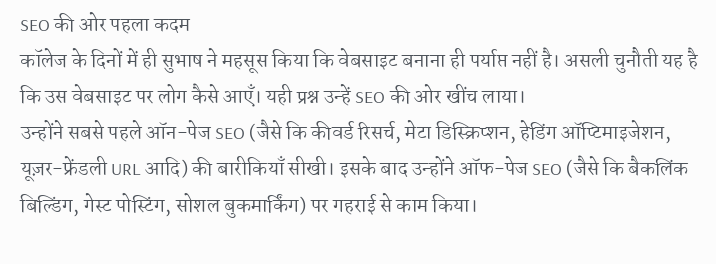SEO की ओर पहला कदम
कॉलेज के दिनों में ही सुभाष ने महसूस किया कि वेबसाइट बनाना ही पर्याप्त नहीं है। असली चुनौती यह है कि उस वेबसाइट पर लोग कैसे आएँ। यही प्रश्न उन्हें SEO की ओर खींच लाया।
उन्होंने सबसे पहले ऑन-पेज SEO (जैसे कि कीवर्ड रिसर्च, मेटा डिस्क्रिप्शन, हेडिंग ऑप्टिमाइजेशन, यूज़र-फ्रेंडली URL आदि) की बारीकियाँ सीखी। इसके बाद उन्होंने ऑफ-पेज SEO (जैसे कि बैकलिंक बिल्डिंग, गेस्ट पोस्टिंग, सोशल बुकमार्किंग) पर गहराई से काम किया।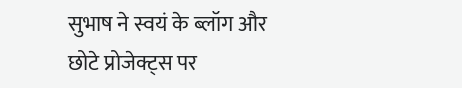सुभाष ने स्वयं के ब्लॉग और छोटे प्रोजेक्ट्स पर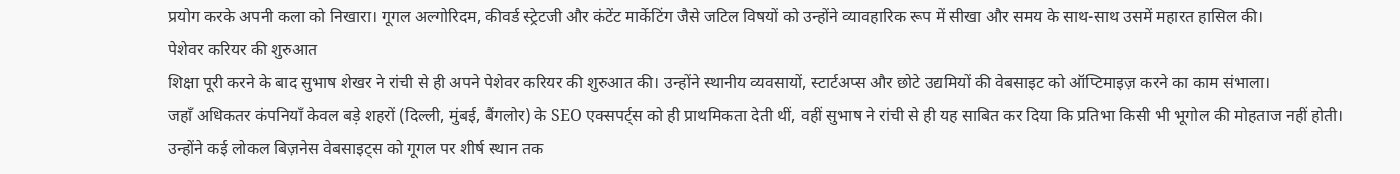प्रयोग करके अपनी कला को निखारा। गूगल अल्गोरिदम, कीवर्ड स्ट्रेटजी और कंटेंट मार्केटिंग जैसे जटिल विषयों को उन्होंने व्यावहारिक रूप में सीखा और समय के साथ-साथ उसमें महारत हासिल की।
पेशेवर करियर की शुरुआत
शिक्षा पूरी करने के बाद सुभाष शेखर ने रांची से ही अपने पेशेवर करियर की शुरुआत की। उन्होंने स्थानीय व्यवसायों, स्टार्टअप्स और छोटे उद्यमियों की वेबसाइट को ऑप्टिमाइज़ करने का काम संभाला।
जहाँ अधिकतर कंपनियाँ केवल बड़े शहरों (दिल्ली, मुंबई, बैंगलोर) के SEO एक्सपर्ट्स को ही प्राथमिकता देती थीं, वहीं सुभाष ने रांची से ही यह साबित कर दिया कि प्रतिभा किसी भी भूगोल की मोहताज नहीं होती।
उन्होंने कई लोकल बिज़नेस वेबसाइट्स को गूगल पर शीर्ष स्थान तक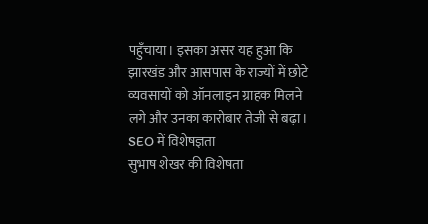पहुँचाया। इसका असर यह हुआ कि झारखंड और आसपास के राज्यों में छोटे व्यवसायों को ऑनलाइन ग्राहक मिलने लगे और उनका कारोबार तेजी से बढ़ा।
SEO में विशेषज्ञता
सुभाष शेखर की विशेषता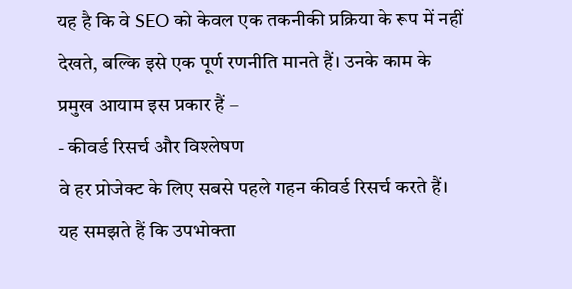यह है कि वे SEO को केवल एक तकनीकी प्रक्रिया के रूप में नहीं देखते, बल्कि इसे एक पूर्ण रणनीति मानते हैं। उनके काम के प्रमुख आयाम इस प्रकार हैं –
- कीवर्ड रिसर्च और विश्लेषण
वे हर प्रोजेक्ट के लिए सबसे पहले गहन कीवर्ड रिसर्च करते हैं। यह समझते हैं कि उपभोक्ता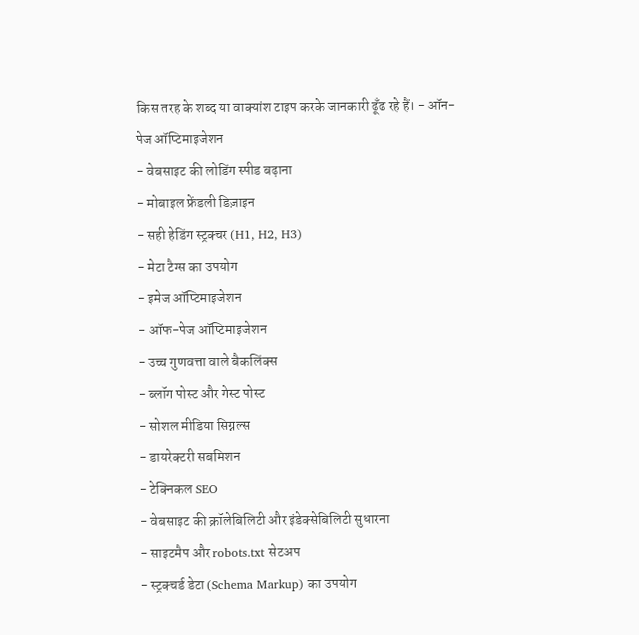किस तरह के शब्द या वाक्यांश टाइप करके जानकारी ढूँढ रहे हैं। - ऑन-पेज ऑप्टिमाइजेशन
- वेबसाइट की लोडिंग स्पीड बढ़ाना
- मोबाइल फ्रेंडली डिज़ाइन
- सही हेडिंग स्ट्रक्चर (H1, H2, H3)
- मेटा टैग्स का उपयोग
- इमेज ऑप्टिमाइजेशन
- ऑफ-पेज ऑप्टिमाइजेशन
- उच्च गुणवत्ता वाले बैकलिंक्स
- ब्लॉग पोस्ट और गेस्ट पोस्ट
- सोशल मीडिया सिग्नल्स
- डायरेक्टरी सबमिशन
- टेक्निकल SEO
- वेबसाइट की क्रॉलेबिलिटी और इंडेक्सेबिलिटी सुधारना
- साइटमैप और robots.txt सेटअप
- स्ट्रक्चर्ड डेटा (Schema Markup) का उपयोग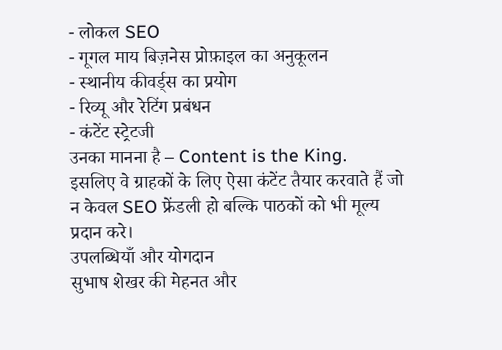- लोकल SEO
- गूगल माय बिज़नेस प्रोफ़ाइल का अनुकूलन
- स्थानीय कीवर्ड्स का प्रयोग
- रिव्यू और रेटिंग प्रबंधन
- कंटेंट स्ट्रेटजी
उनका मानना है – Content is the King.
इसलिए वे ग्राहकों के लिए ऐसा कंटेंट तैयार करवाते हैं जो न केवल SEO फ्रेंडली हो बल्कि पाठकों को भी मूल्य प्रदान करे।
उपलब्धियाँ और योगदान
सुभाष शेखर की मेहनत और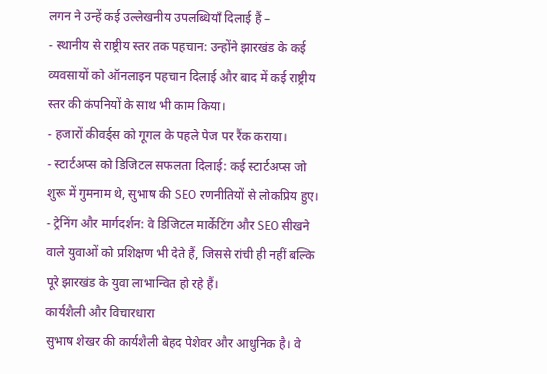लगन ने उन्हें कई उल्लेखनीय उपलब्धियाँ दिलाई हैं –
- स्थानीय से राष्ट्रीय स्तर तक पहचान: उन्होंने झारखंड के कई व्यवसायों को ऑनलाइन पहचान दिलाई और बाद में कई राष्ट्रीय स्तर की कंपनियों के साथ भी काम किया।
- हजारों कीवर्ड्स को गूगल के पहले पेज पर रैंक कराया।
- स्टार्टअप्स को डिजिटल सफलता दिलाई: कई स्टार्टअप्स जो शुरू में गुमनाम थे, सुभाष की SEO रणनीतियों से लोकप्रिय हुए।
- ट्रेनिंग और मार्गदर्शन: वे डिजिटल मार्केटिंग और SEO सीखने वाले युवाओं को प्रशिक्षण भी देते हैं, जिससे रांची ही नहीं बल्कि पूरे झारखंड के युवा लाभान्वित हो रहे हैं।
कार्यशैली और विचारधारा
सुभाष शेखर की कार्यशैली बेहद पेशेवर और आधुनिक है। वे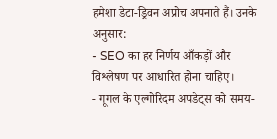हमेशा डेटा-ड्रिवन अप्रोच अपनाते हैं। उनके अनुसार:
- SEO का हर निर्णय आँकड़ों और विश्लेषण पर आधारित होना चाहिए।
- गूगल के एल्गोरिदम अपडेट्स को समय-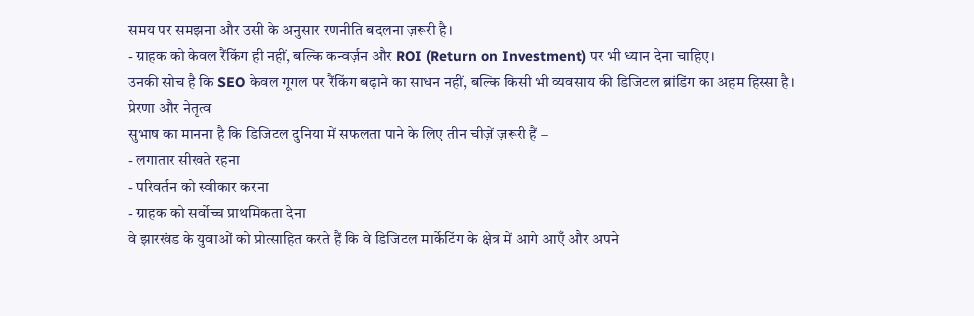समय पर समझना और उसी के अनुसार रणनीति बदलना ज़रूरी है।
- ग्राहक को केवल रैंकिंग ही नहीं, बल्कि कन्वर्ज़न और ROI (Return on Investment) पर भी ध्यान देना चाहिए।
उनकी सोच है कि SEO केवल गूगल पर रैंकिंग बढ़ाने का साधन नहीं, बल्कि किसी भी व्यवसाय की डिजिटल ब्रांडिंग का अहम हिस्सा है।
प्रेरणा और नेतृत्व
सुभाष का मानना है कि डिजिटल दुनिया में सफलता पाने के लिए तीन चीज़ें ज़रूरी हैं –
- लगातार सीखते रहना
- परिवर्तन को स्वीकार करना
- ग्राहक को सर्वोच्च प्राथमिकता देना
वे झारखंड के युवाओं को प्रोत्साहित करते हैं कि वे डिजिटल मार्केटिंग के क्षेत्र में आगे आएँ और अपने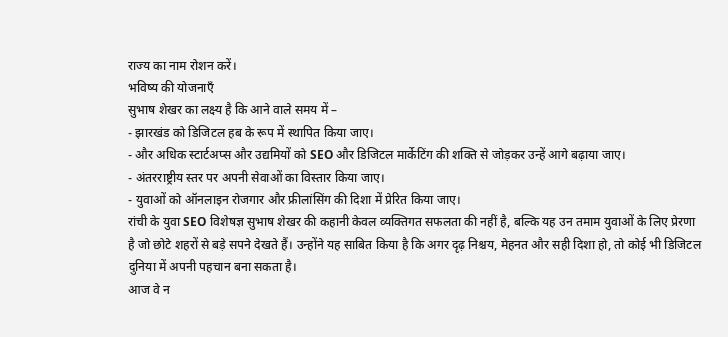राज्य का नाम रोशन करें।
भविष्य की योजनाएँ
सुभाष शेखर का लक्ष्य है कि आने वाले समय में –
- झारखंड को डिजिटल हब के रूप में स्थापित किया जाए।
- और अधिक स्टार्टअप्स और उद्यमियों को SEO और डिजिटल मार्केटिंग की शक्ति से जोड़कर उन्हें आगे बढ़ाया जाए।
- अंतरराष्ट्रीय स्तर पर अपनी सेवाओं का विस्तार किया जाए।
- युवाओं को ऑनलाइन रोजगार और फ्रीलांसिंग की दिशा में प्रेरित किया जाए।
रांची के युवा SEO विशेषज्ञ सुभाष शेखर की कहानी केवल व्यक्तिगत सफलता की नहीं है, बल्कि यह उन तमाम युवाओं के लिए प्रेरणा है जो छोटे शहरों से बड़े सपने देखते हैं। उन्होंने यह साबित किया है कि अगर दृढ़ निश्चय, मेहनत और सही दिशा हो, तो कोई भी डिजिटल दुनिया में अपनी पहचान बना सकता है।
आज वे न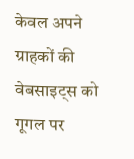केवल अपने ग्राहकों की वेबसाइट्स को गूगल पर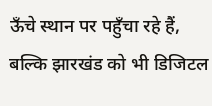ऊँचे स्थान पर पहुँचा रहे हैं, बल्कि झारखंड को भी डिजिटल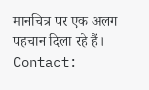मानचित्र पर एक अलग पहचान दिला रहे हैं।
Contact: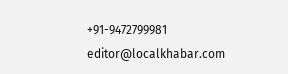+91-9472799981
editor@localkhabar.com